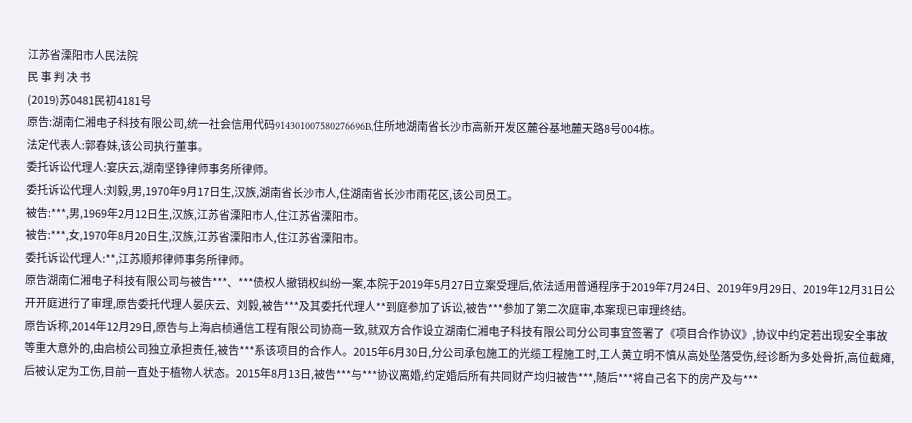江苏省溧阳市人民法院
民 事 判 决 书
(2019)苏0481民初4181号
原告:湖南仁湘电子科技有限公司,统一社会信用代码914301007580276696B,住所地湖南省长沙市高新开发区麓谷基地麓天路8号004栋。
法定代表人:郭春妹,该公司执行董事。
委托诉讼代理人:宴庆云,湖南坚铮律师事务所律师。
委托诉讼代理人:刘毅,男,1970年9月17日生,汉族,湖南省长沙市人,住湖南省长沙市雨花区,该公司员工。
被告:***,男,1969年2月12日生,汉族,江苏省溧阳市人,住江苏省溧阳市。
被告:***,女,1970年8月20日生,汉族,江苏省溧阳市人,住江苏省溧阳市。
委托诉讼代理人:**,江苏顺邦律师事务所律师。
原告湖南仁湘电子科技有限公司与被告***、***债权人撤销权纠纷一案,本院于2019年5月27日立案受理后,依法适用普通程序于2019年7月24日、2019年9月29日、2019年12月31日公开开庭进行了审理,原告委托代理人晏庆云、刘毅,被告***及其委托代理人**到庭参加了诉讼,被告***参加了第二次庭审,本案现已审理终结。
原告诉称,2014年12月29日,原告与上海启桢通信工程有限公司协商一致,就双方合作设立湖南仁湘电子科技有限公司分公司事宜签署了《项目合作协议》,协议中约定若出现安全事故等重大意外的,由启桢公司独立承担责任,被告***系该项目的合作人。2015年6月30日,分公司承包施工的光缆工程施工时,工人黄立明不慎从高处坠落受伤,经诊断为多处骨折,高位截瘫,后被认定为工伤,目前一直处于植物人状态。2015年8月13日,被告***与***协议离婚,约定婚后所有共同财产均归被告***,随后***将自己名下的房产及与***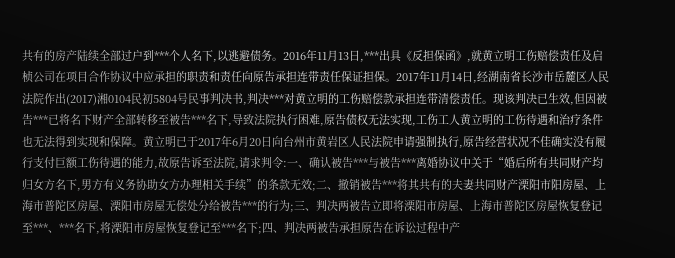共有的房产陆续全部过户到***个人名下,以逃避债务。2016年11月13日,***出具《反担保函》,就黄立明工伤赔偿责任及启桢公司在项目合作协议中应承担的职责和责任向原告承担连带责任保证担保。2017年11月14日,经湖南省长沙市岳麓区人民法院作出(2017)湘0104民初5804号民事判决书,判决***对黄立明的工伤赔偿款承担连带清偿责任。现该判决已生效,但因被告***已将名下财产全部转移至被告***名下,导致法院执行困难,原告债权无法实现,工伤工人黄立明的工伤待遇和治疗条件也无法得到实现和保障。黄立明已于2017年6月20日向台州市黄岩区人民法院申请强制执行,原告经营状况不佳确实没有履行支付巨额工伤待遇的能力,故原告诉至法院,请求判令:一、确认被告***与被告***离婚协议中关于“婚后所有共同财产均归女方名下,男方有义务协助女方办理相关手续”的条款无效;二、撤销被告***将其共有的夫妻共同财产溧阳市阳房屋、上海市普陀区房屋、溧阳市房屋无偿处分给被告***的行为;三、判决两被告立即将溧阳市房屋、上海市普陀区房屋恢复登记至***、***名下,将溧阳市房屋恢复登记至***名下;四、判决两被告承担原告在诉讼过程中产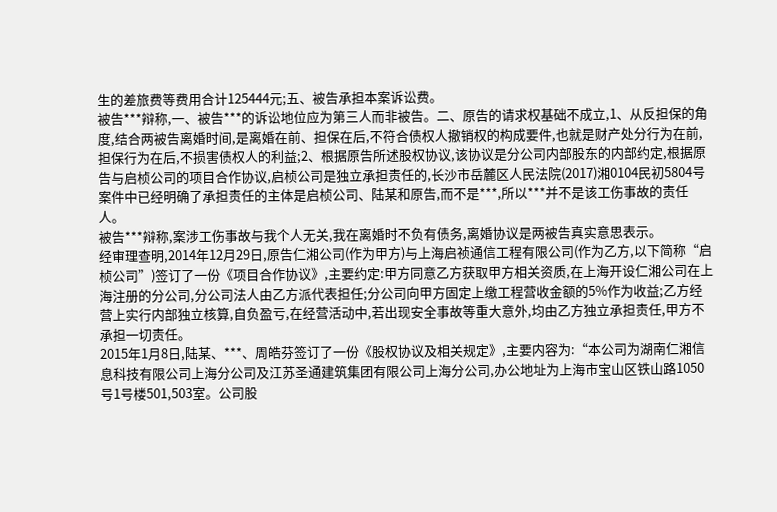生的差旅费等费用合计125444元;五、被告承担本案诉讼费。
被告***辩称,一、被告***的诉讼地位应为第三人而非被告。二、原告的请求权基础不成立,1、从反担保的角度,结合两被告离婚时间,是离婚在前、担保在后,不符合债权人撤销权的构成要件,也就是财产处分行为在前,担保行为在后,不损害债权人的利益;2、根据原告所述股权协议,该协议是分公司内部股东的内部约定,根据原告与启桢公司的项目合作协议,启桢公司是独立承担责任的,长沙市岳麓区人民法院(2017)湘0104民初5804号案件中已经明确了承担责任的主体是启桢公司、陆某和原告,而不是***,所以***并不是该工伤事故的责任人。
被告***辩称,案涉工伤事故与我个人无关,我在离婚时不负有债务,离婚协议是两被告真实意思表示。
经审理查明,2014年12月29日,原告仁湘公司(作为甲方)与上海启祯通信工程有限公司(作为乙方,以下简称“启桢公司”)签订了一份《项目合作协议》,主要约定:甲方同意乙方获取甲方相关资质,在上海开设仁湘公司在上海注册的分公司,分公司法人由乙方派代表担任;分公司向甲方固定上缴工程营收金额的5%作为收益;乙方经营上实行内部独立核算,自负盈亏,在经营活动中,若出现安全事故等重大意外,均由乙方独立承担责任,甲方不承担一切责任。
2015年1月8日,陆某、***、周皓芬签订了一份《股权协议及相关规定》,主要内容为:“本公司为湖南仁湘信息科技有限公司上海分公司及江苏圣通建筑集团有限公司上海分公司,办公地址为上海市宝山区铁山路1050号1号楼501,503室。公司股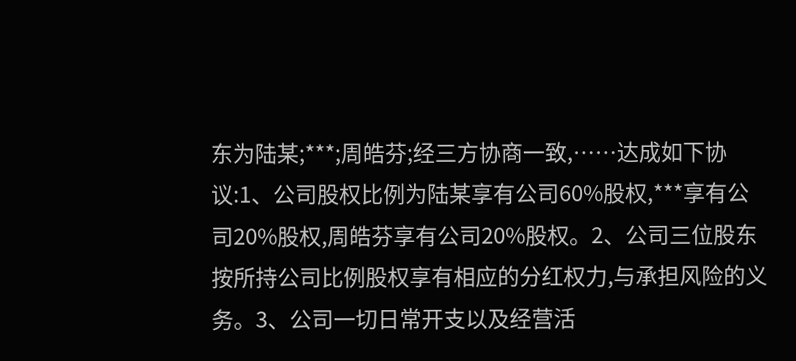东为陆某;***;周皓芬;经三方协商一致,……达成如下协议:1、公司股权比例为陆某享有公司60%股权,***享有公司20%股权,周皓芬享有公司20%股权。2、公司三位股东按所持公司比例股权享有相应的分红权力,与承担风险的义务。3、公司一切日常开支以及经营活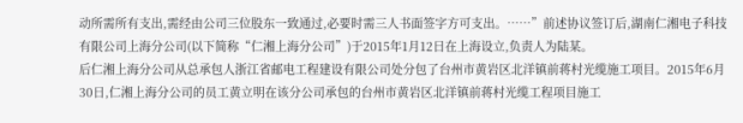动所需所有支出,需经由公司三位股东一致通过,必要时需三人书面签字方可支出。……”前述协议签订后,湖南仁湘电子科技有限公司上海分公司(以下简称“仁湘上海分公司”)于2015年1月12日在上海设立,负责人为陆某。
后仁湘上海分公司从总承包人浙江省邮电工程建设有限公司处分包了台州市黄岩区北洋镇前蒋村光缆施工项目。2015年6月30日,仁湘上海分公司的员工黄立明在该分公司承包的台州市黄岩区北洋镇前蒋村光缆工程项目施工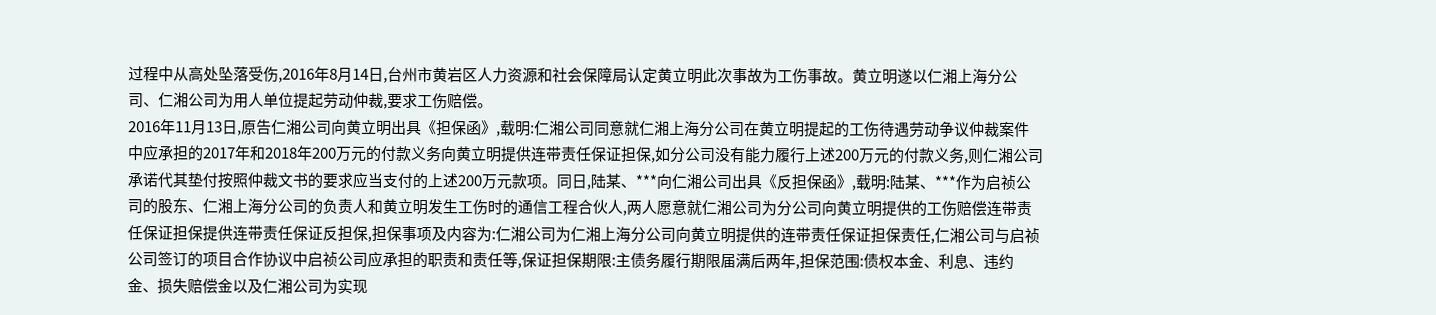过程中从高处坠落受伤,2016年8月14日,台州市黄岩区人力资源和社会保障局认定黄立明此次事故为工伤事故。黄立明遂以仁湘上海分公司、仁湘公司为用人单位提起劳动仲裁,要求工伤赔偿。
2016年11月13日,原告仁湘公司向黄立明出具《担保函》,载明:仁湘公司同意就仁湘上海分公司在黄立明提起的工伤待遇劳动争议仲裁案件中应承担的2017年和2018年200万元的付款义务向黄立明提供连带责任保证担保,如分公司没有能力履行上述200万元的付款义务,则仁湘公司承诺代其垫付按照仲裁文书的要求应当支付的上述200万元款项。同日,陆某、***向仁湘公司出具《反担保函》,载明:陆某、***作为启祯公司的股东、仁湘上海分公司的负责人和黄立明发生工伤时的通信工程合伙人,两人愿意就仁湘公司为分公司向黄立明提供的工伤赔偿连带责任保证担保提供连带责任保证反担保,担保事项及内容为:仁湘公司为仁湘上海分公司向黄立明提供的连带责任保证担保责任,仁湘公司与启祯公司签订的项目合作协议中启祯公司应承担的职责和责任等,保证担保期限:主债务履行期限届满后两年,担保范围:债权本金、利息、违约金、损失赔偿金以及仁湘公司为实现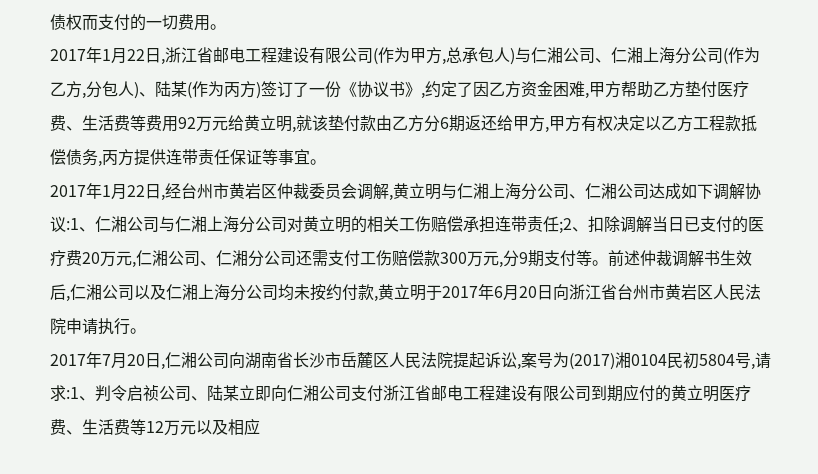债权而支付的一切费用。
2017年1月22日,浙江省邮电工程建设有限公司(作为甲方,总承包人)与仁湘公司、仁湘上海分公司(作为乙方,分包人)、陆某(作为丙方)签订了一份《协议书》,约定了因乙方资金困难,甲方帮助乙方垫付医疗费、生活费等费用92万元给黄立明,就该垫付款由乙方分6期返还给甲方,甲方有权决定以乙方工程款抵偿债务,丙方提供连带责任保证等事宜。
2017年1月22日,经台州市黄岩区仲裁委员会调解,黄立明与仁湘上海分公司、仁湘公司达成如下调解协议:1、仁湘公司与仁湘上海分公司对黄立明的相关工伤赔偿承担连带责任;2、扣除调解当日已支付的医疗费20万元,仁湘公司、仁湘分公司还需支付工伤赔偿款300万元,分9期支付等。前述仲裁调解书生效后,仁湘公司以及仁湘上海分公司均未按约付款,黄立明于2017年6月20日向浙江省台州市黄岩区人民法院申请执行。
2017年7月20日,仁湘公司向湖南省长沙市岳麓区人民法院提起诉讼,案号为(2017)湘0104民初5804号,请求:1、判令启祯公司、陆某立即向仁湘公司支付浙江省邮电工程建设有限公司到期应付的黄立明医疗费、生活费等12万元以及相应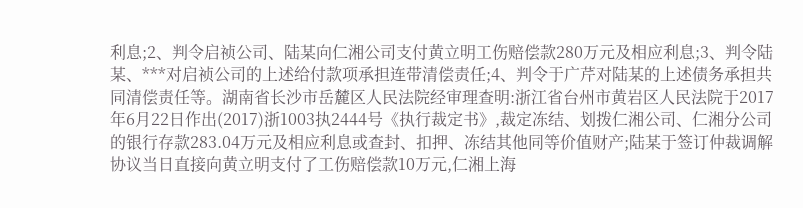利息;2、判令启祯公司、陆某向仁湘公司支付黄立明工伤赔偿款280万元及相应利息;3、判令陆某、***对启祯公司的上述给付款项承担连带清偿责任;4、判令于广芹对陆某的上述债务承担共同清偿责任等。湖南省长沙市岳麓区人民法院经审理查明:浙江省台州市黄岩区人民法院于2017年6月22日作出(2017)浙1003执2444号《执行裁定书》,裁定冻结、划拨仁湘公司、仁湘分公司的银行存款283.04万元及相应利息或查封、扣押、冻结其他同等价值财产;陆某于签订仲裁调解协议当日直接向黄立明支付了工伤赔偿款10万元,仁湘上海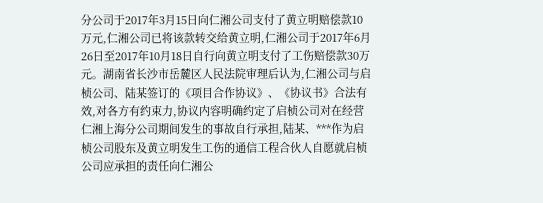分公司于2017年3月15日向仁湘公司支付了黄立明赔偿款10万元,仁湘公司已将该款转交给黄立明,仁湘公司于2017年6月26日至2017年10月18日自行向黄立明支付了工伤赔偿款30万元。湖南省长沙市岳麓区人民法院审理后认为,仁湘公司与启桢公司、陆某签订的《项目合作协议》、《协议书》合法有效,对各方有约束力,协议内容明确约定了启桢公司对在经营仁湘上海分公司期间发生的事故自行承担,陆某、***作为启桢公司股东及黄立明发生工伤的通信工程合伙人自愿就启桢公司应承担的责任向仁湘公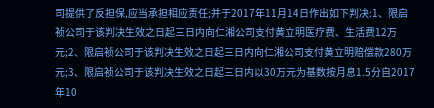司提供了反担保,应当承担相应责任;并于2017年11月14日作出如下判决:1、限启祯公司于该判决生效之日起三日内向仁湘公司支付黄立明医疗费、生活费12万元;2、限启祯公司于该判决生效之日起三日内向仁湘公司支付黄立明赔偿款280万元;3、限启祯公司于该判决生效之日起三日内以30万元为基数按月息1.5分自2017年10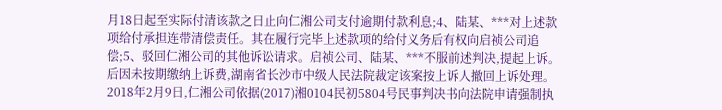月18日起至实际付清该款之日止向仁湘公司支付逾期付款利息;4、陆某、***对上述款项给付承担连带清偿责任。其在履行完毕上述款项的给付义务后有权向启祯公司追偿;5、驳回仁湘公司的其他诉讼请求。启祯公司、陆某、***不服前述判决,提起上诉。后因未按期缴纳上诉费,湖南省长沙市中级人民法院裁定该案按上诉人撤回上诉处理。2018年2月9日,仁湘公司依据(2017)湘0104民初5804号民事判决书向法院申请强制执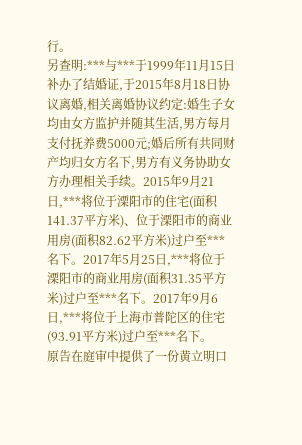行。
另查明:***与***于1999年11月15日补办了结婚证,于2015年8月18日协议离婚,相关离婚协议约定:婚生子女均由女方监护并随其生活,男方每月支付抚养费5000元;婚后所有共同财产均归女方名下,男方有义务协助女方办理相关手续。2015年9月21日,***将位于溧阳市的住宅(面积141.37平方米)、位于溧阳市的商业用房(面积82.62平方米)过户至***名下。2017年5月25日,***将位于溧阳市的商业用房(面积31.35平方米)过户至***名下。2017年9月6日,***将位于上海市普陀区的住宅(93.91平方米)过户至***名下。
原告在庭审中提供了一份黄立明口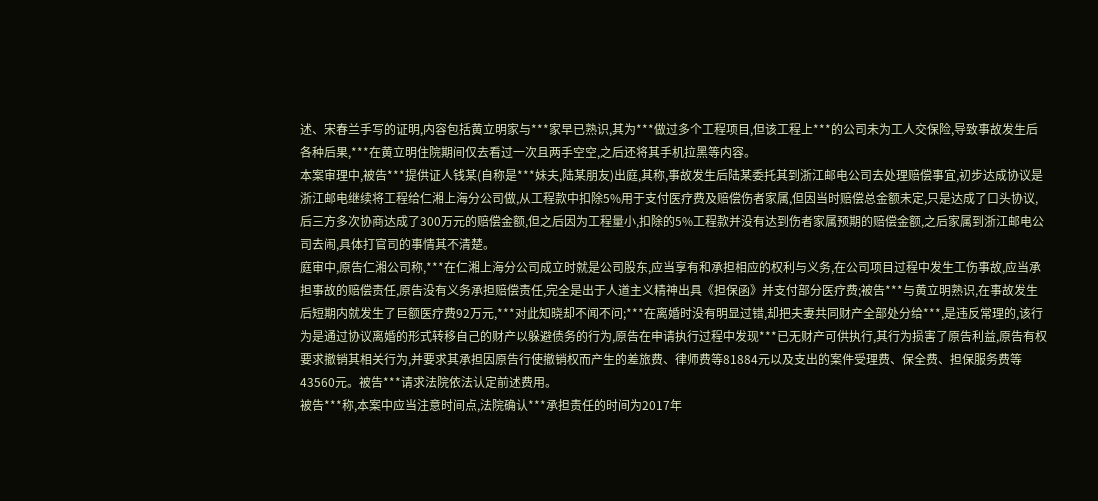述、宋春兰手写的证明,内容包括黄立明家与***家早已熟识,其为***做过多个工程项目,但该工程上***的公司未为工人交保险,导致事故发生后各种后果,***在黄立明住院期间仅去看过一次且两手空空,之后还将其手机拉黑等内容。
本案审理中,被告***提供证人钱某(自称是***妹夫,陆某朋友)出庭,其称,事故发生后陆某委托其到浙江邮电公司去处理赔偿事宜,初步达成协议是浙江邮电继续将工程给仁湘上海分公司做,从工程款中扣除5%用于支付医疗费及赔偿伤者家属,但因当时赔偿总金额未定,只是达成了口头协议,后三方多次协商达成了300万元的赔偿金额,但之后因为工程量小,扣除的5%工程款并没有达到伤者家属预期的赔偿金额,之后家属到浙江邮电公司去闹,具体打官司的事情其不清楚。
庭审中,原告仁湘公司称,***在仁湘上海分公司成立时就是公司股东,应当享有和承担相应的权利与义务,在公司项目过程中发生工伤事故,应当承担事故的赔偿责任,原告没有义务承担赔偿责任,完全是出于人道主义精神出具《担保函》并支付部分医疗费;被告***与黄立明熟识,在事故发生后短期内就发生了巨额医疗费92万元,***对此知晓却不闻不问;***在离婚时没有明显过错,却把夫妻共同财产全部处分给***,是违反常理的,该行为是通过协议离婚的形式转移自己的财产以躲避债务的行为,原告在申请执行过程中发现***已无财产可供执行,其行为损害了原告利益,原告有权要求撤销其相关行为,并要求其承担因原告行使撤销权而产生的差旅费、律师费等81884元以及支出的案件受理费、保全费、担保服务费等43560元。被告***请求法院依法认定前述费用。
被告***称,本案中应当注意时间点,法院确认***承担责任的时间为2017年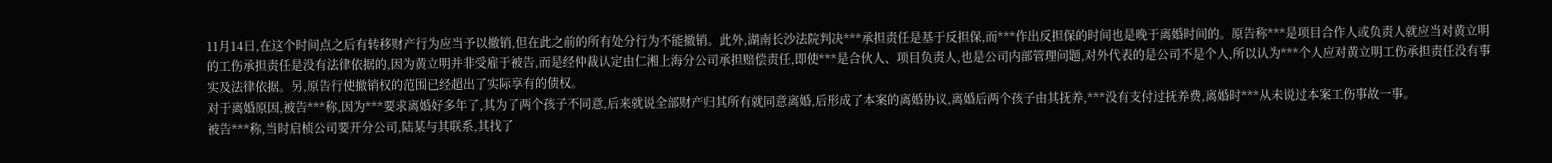11月14日,在这个时间点之后有转移财产行为应当予以撤销,但在此之前的所有处分行为不能撤销。此外,湖南长沙法院判决***承担责任是基于反担保,而***作出反担保的时间也是晚于离婚时间的。原告称***是项目合作人或负责人就应当对黄立明的工伤承担责任是没有法律依据的,因为黄立明并非受雇于被告,而是经仲裁认定由仁湘上海分公司承担赔偿责任,即使***是合伙人、项目负责人,也是公司内部管理问题,对外代表的是公司不是个人,所以认为***个人应对黄立明工伤承担责任没有事实及法律依据。另,原告行使撤销权的范围已经超出了实际享有的债权。
对于离婚原因,被告***称,因为***要求离婚好多年了,其为了两个孩子不同意,后来就说全部财产归其所有就同意离婚,后形成了本案的离婚协议,离婚后两个孩子由其抚养,***没有支付过抚养费,离婚时***从未说过本案工伤事故一事。
被告***称,当时启桢公司要开分公司,陆某与其联系,其找了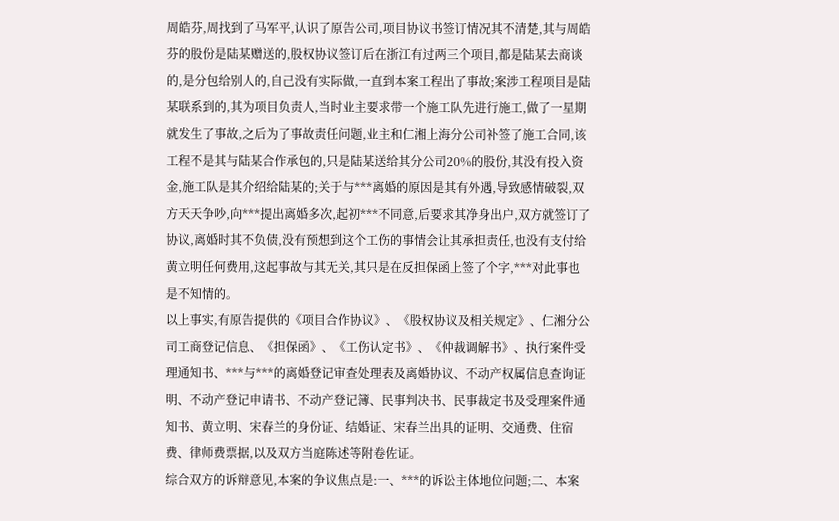周皓芬,周找到了马军平,认识了原告公司,项目协议书签订情况其不清楚,其与周皓芬的股份是陆某赠送的,股权协议签订后在浙江有过两三个项目,都是陆某去商谈的,是分包给别人的,自己没有实际做,一直到本案工程出了事故;案涉工程项目是陆某联系到的,其为项目负责人,当时业主要求带一个施工队先进行施工,做了一星期就发生了事故,之后为了事故责任问题,业主和仁湘上海分公司补签了施工合同,该工程不是其与陆某合作承包的,只是陆某送给其分公司20%的股份,其没有投入资金,施工队是其介绍给陆某的;关于与***离婚的原因是其有外遇,导致感情破裂,双方天天争吵,向***提出离婚多次,起初***不同意,后要求其净身出户,双方就签订了协议,离婚时其不负债,没有预想到这个工伤的事情会让其承担责任,也没有支付给黄立明任何费用,这起事故与其无关,其只是在反担保函上签了个字,***对此事也是不知情的。
以上事实,有原告提供的《项目合作协议》、《股权协议及相关规定》、仁湘分公司工商登记信息、《担保函》、《工伤认定书》、《仲裁调解书》、执行案件受理通知书、***与***的离婚登记审查处理表及离婚协议、不动产权属信息查询证明、不动产登记申请书、不动产登记簿、民事判决书、民事裁定书及受理案件通知书、黄立明、宋春兰的身份证、结婚证、宋春兰出具的证明、交通费、住宿费、律师费票据,以及双方当庭陈述等附卷佐证。
综合双方的诉辩意见,本案的争议焦点是:一、***的诉讼主体地位问题;二、本案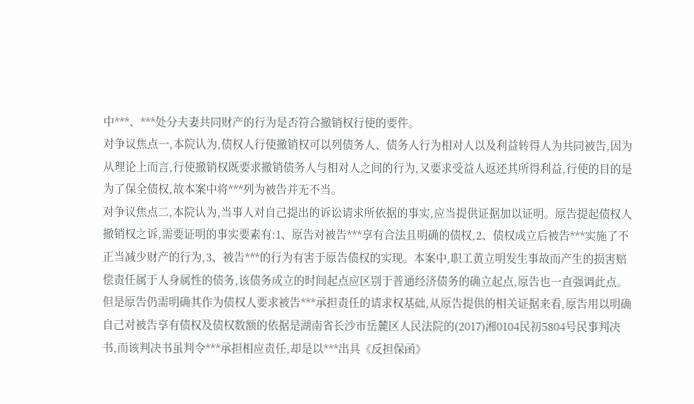中***、***处分夫妻共同财产的行为是否符合撤销权行使的要件。
对争议焦点一,本院认为,债权人行使撤销权可以列债务人、债务人行为相对人以及利益转得人为共同被告,因为从理论上而言,行使撤销权既要求撤销债务人与相对人之间的行为,又要求受益人返还其所得利益,行使的目的是为了保全债权,故本案中将***列为被告并无不当。
对争议焦点二,本院认为,当事人对自己提出的诉讼请求所依据的事实,应当提供证据加以证明。原告提起债权人撤销权之诉,需要证明的事实要素有:1、原告对被告***享有合法且明确的债权,2、债权成立后被告***实施了不正当减少财产的行为,3、被告***的行为有害于原告债权的实现。本案中,职工黄立明发生事故而产生的损害赔偿责任属于人身属性的债务,该债务成立的时间起点应区别于普通经济债务的确立起点,原告也一直强调此点。但是原告仍需明确其作为债权人要求被告***承担责任的请求权基础,从原告提供的相关证据来看,原告用以明确自己对被告享有债权及债权数额的依据是湖南省长沙市岳麓区人民法院的(2017)湘0104民初5804号民事判决书,而该判决书虽判令***承担相应责任,却是以***出具《反担保函》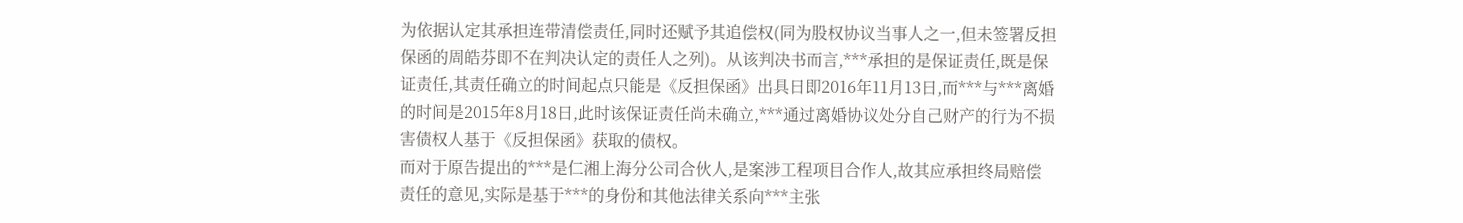为依据认定其承担连带清偿责任,同时还赋予其追偿权(同为股权协议当事人之一,但未签署反担保函的周皓芬即不在判决认定的责任人之列)。从该判决书而言,***承担的是保证责任,既是保证责任,其责任确立的时间起点只能是《反担保函》出具日即2016年11月13日,而***与***离婚的时间是2015年8月18日,此时该保证责任尚未确立,***通过离婚协议处分自己财产的行为不损害债权人基于《反担保函》获取的债权。
而对于原告提出的***是仁湘上海分公司合伙人,是案涉工程项目合作人,故其应承担终局赔偿责任的意见,实际是基于***的身份和其他法律关系向***主张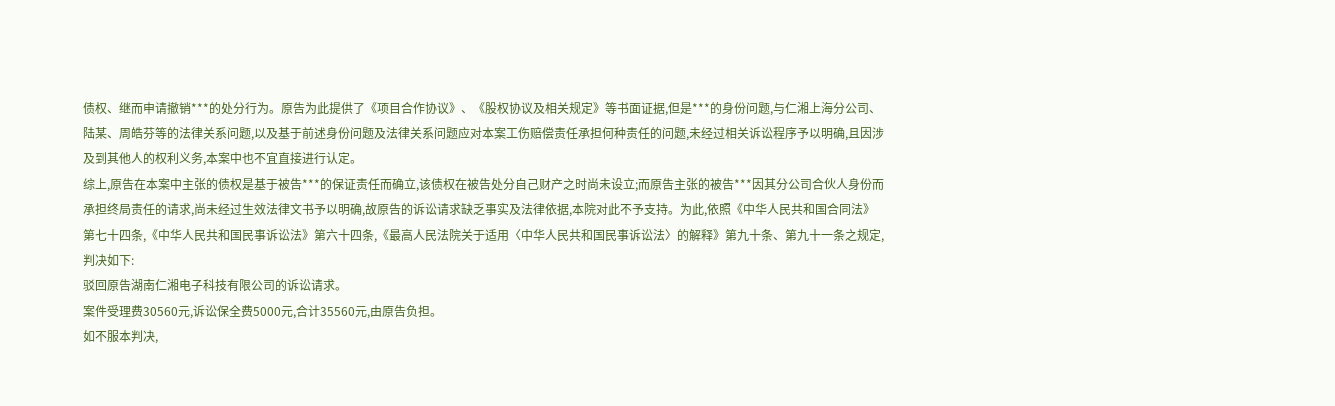债权、继而申请撤销***的处分行为。原告为此提供了《项目合作协议》、《股权协议及相关规定》等书面证据,但是***的身份问题,与仁湘上海分公司、陆某、周皓芬等的法律关系问题,以及基于前述身份问题及法律关系问题应对本案工伤赔偿责任承担何种责任的问题,未经过相关诉讼程序予以明确,且因涉及到其他人的权利义务,本案中也不宜直接进行认定。
综上,原告在本案中主张的债权是基于被告***的保证责任而确立,该债权在被告处分自己财产之时尚未设立;而原告主张的被告***因其分公司合伙人身份而承担终局责任的请求,尚未经过生效法律文书予以明确,故原告的诉讼请求缺乏事实及法律依据,本院对此不予支持。为此,依照《中华人民共和国合同法》第七十四条,《中华人民共和国民事诉讼法》第六十四条,《最高人民法院关于适用〈中华人民共和国民事诉讼法〉的解释》第九十条、第九十一条之规定,判决如下:
驳回原告湖南仁湘电子科技有限公司的诉讼请求。
案件受理费30560元,诉讼保全费5000元,合计35560元,由原告负担。
如不服本判决,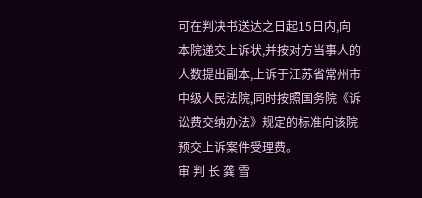可在判决书送达之日起15日内,向本院递交上诉状,并按对方当事人的人数提出副本,上诉于江苏省常州市中级人民法院,同时按照国务院《诉讼费交纳办法》规定的标准向该院预交上诉案件受理费。
审 判 长 龚 雪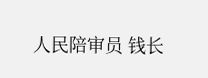人民陪审员 钱长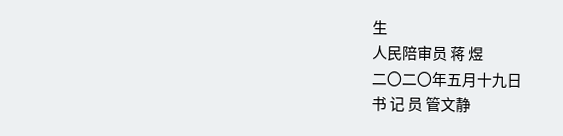生
人民陪审员 蒋 煜
二〇二〇年五月十九日
书 记 员 管文静